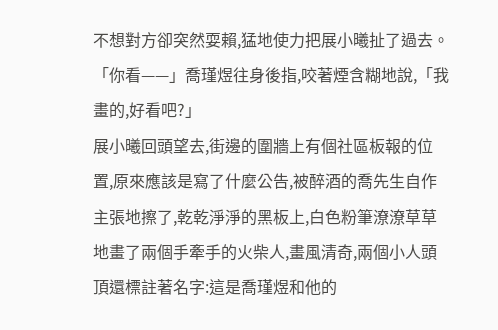不想對方卻突然耍賴,猛地使力把展小曦扯了過去。
「你看——」喬瑾煜往身後指,咬著煙含糊地說,「我畫的,好看吧?」
展小曦回頭望去,街邊的圍牆上有個社區板報的位置,原來應該是寫了什麼公告,被醉酒的喬先生自作主張地擦了,乾乾淨淨的黑板上,白色粉筆潦潦草草地畫了兩個手牽手的火柴人,畫風清奇,兩個小人頭頂還標註著名字:這是喬瑾煜和他的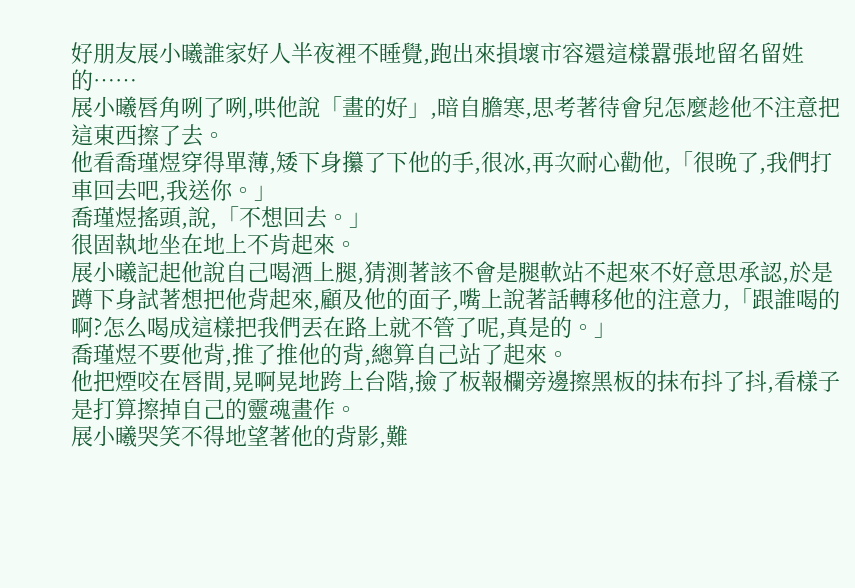好朋友展小曦誰家好人半夜裡不睡覺,跑出來損壞市容還這樣囂張地留名留姓的……
展小曦唇角咧了咧,哄他說「畫的好」,暗自膽寒,思考著待會兒怎麼趁他不注意把這東西擦了去。
他看喬瑾煜穿得單薄,矮下身攥了下他的手,很冰,再次耐心勸他,「很晚了,我們打車回去吧,我送你。」
喬瑾煜搖頭,說,「不想回去。」
很固執地坐在地上不肯起來。
展小曦記起他說自己喝酒上腿,猜測著該不會是腿軟站不起來不好意思承認,於是蹲下身試著想把他背起來,顧及他的面子,嘴上說著話轉移他的注意力,「跟誰喝的啊?怎么喝成這樣把我們丟在路上就不管了呢,真是的。」
喬瑾煜不要他背,推了推他的背,總算自己站了起來。
他把煙咬在唇間,晃啊晃地跨上台階,撿了板報欄旁邊擦黑板的抹布抖了抖,看樣子是打算擦掉自己的靈魂畫作。
展小曦哭笑不得地望著他的背影,難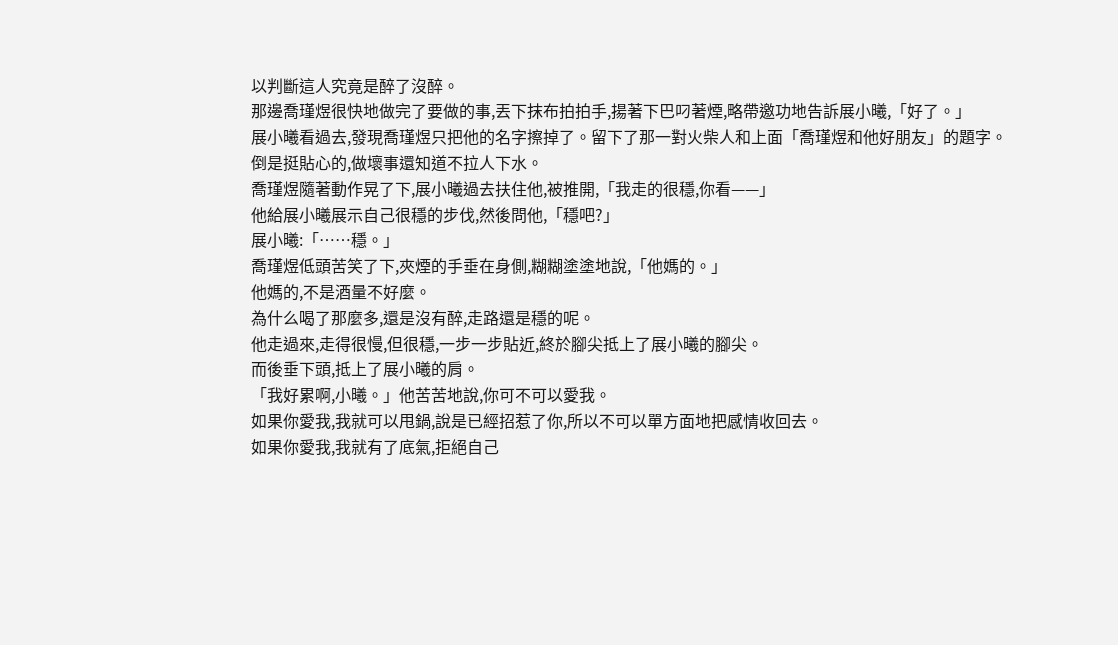以判斷這人究竟是醉了沒醉。
那邊喬瑾煜很快地做完了要做的事,丟下抹布拍拍手,揚著下巴叼著煙,略帶邀功地告訴展小曦,「好了。」
展小曦看過去,發現喬瑾煜只把他的名字擦掉了。留下了那一對火柴人和上面「喬瑾煜和他好朋友」的題字。
倒是挺貼心的,做壞事還知道不拉人下水。
喬瑾煜隨著動作晃了下,展小曦過去扶住他,被推開,「我走的很穩,你看——」
他給展小曦展示自己很穩的步伐,然後問他,「穩吧?」
展小曦:「……穩。」
喬瑾煜低頭苦笑了下,夾煙的手垂在身側,糊糊塗塗地說,「他媽的。」
他媽的,不是酒量不好麼。
為什么喝了那麼多,還是沒有醉,走路還是穩的呢。
他走過來,走得很慢,但很穩,一步一步貼近,終於腳尖抵上了展小曦的腳尖。
而後垂下頭,抵上了展小曦的肩。
「我好累啊,小曦。」他苦苦地說,你可不可以愛我。
如果你愛我,我就可以甩鍋,說是已經招惹了你,所以不可以單方面地把感情收回去。
如果你愛我,我就有了底氣,拒絕自己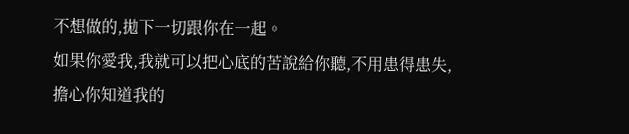不想做的,拋下一切跟你在一起。
如果你愛我,我就可以把心底的苦說給你聽,不用患得患失,擔心你知道我的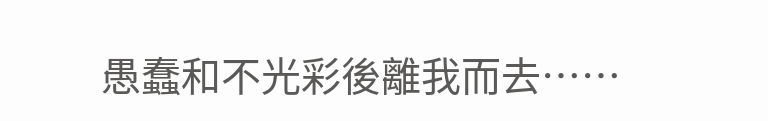愚蠢和不光彩後離我而去……